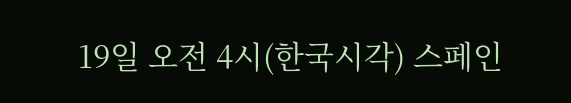19일 오전 4시(한국시각) 스페인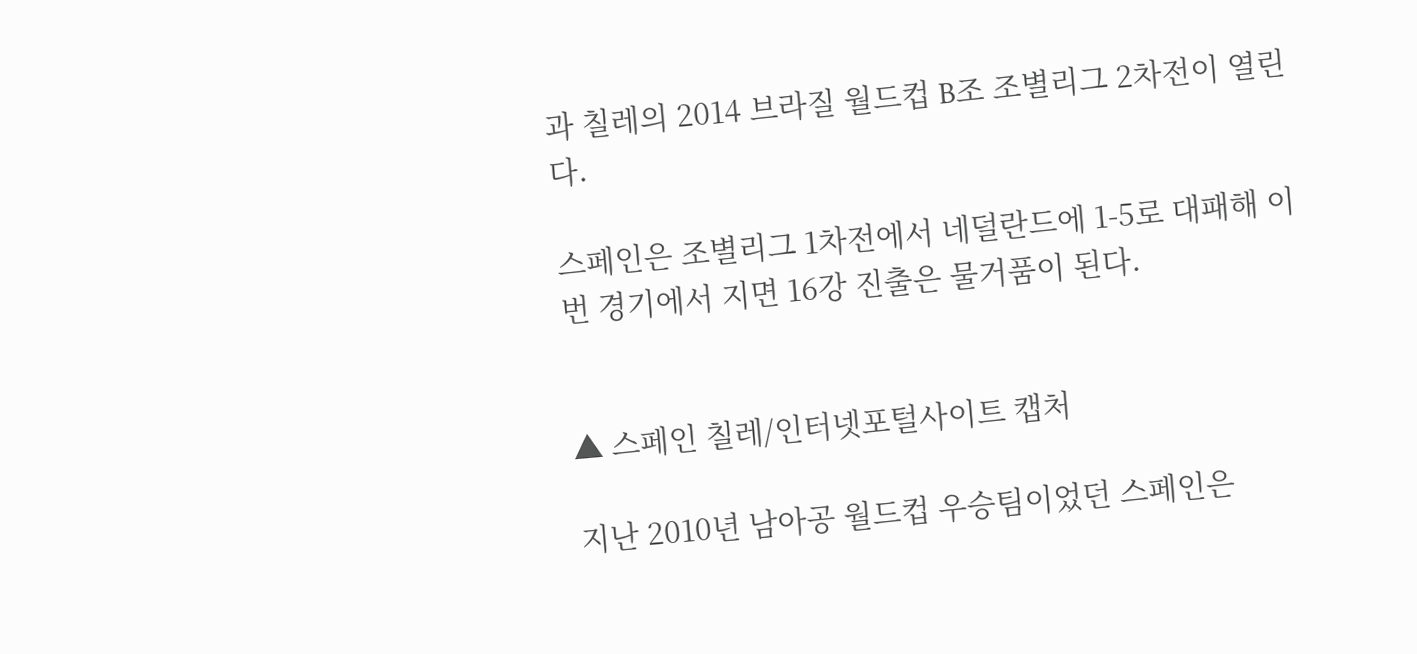과 칠레의 2014 브라질 월드컵 B조 조별리그 2차전이 열린다.

스페인은 조별리그 1차전에서 네덜란드에 1-5로 대패해 이번 경기에서 지면 16강 진출은 물거품이 된다.


▲ 스페인 칠레/인터넷포털사이트 캡처

지난 2010년 남아공 월드컵 우승팀이었던 스페인은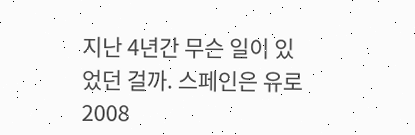지난 4년간 무슨 일이 있었던 걸까. 스페인은 유로2008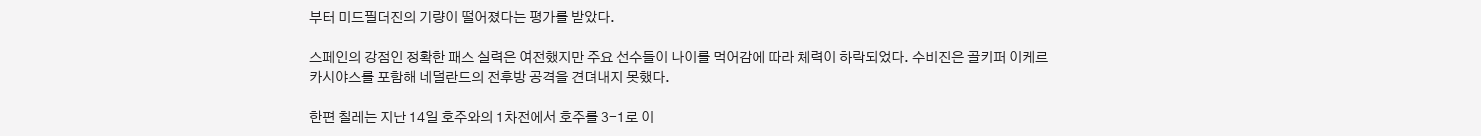부터 미드필더진의 기량이 떨어졌다는 평가를 받았다.

스페인의 강점인 정확한 패스 실력은 여전했지만 주요 선수들이 나이를 먹어감에 따라 체력이 하락되었다. 수비진은 골키퍼 이케르 카시야스를 포함해 네덜란드의 전후방 공격을 견뎌내지 못했다.

한편 칠레는 지난 14일 호주와의 1차전에서 호주를 3-1로 이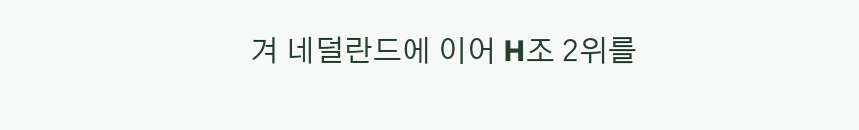겨 네덜란드에 이어 H조 2위를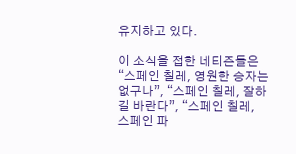유지하고 있다.

이 소식을 접한 네티즌들은 “스페인 칠레, 영원한 승자는 없구나”, “스페인 칠레, 잘하길 바란다”, “스페인 칠레, 스페인 파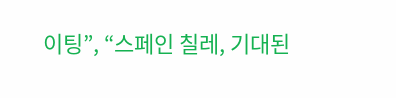이팅”, “스페인 칠레, 기대된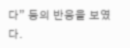다” 등의 반응을 보였다.